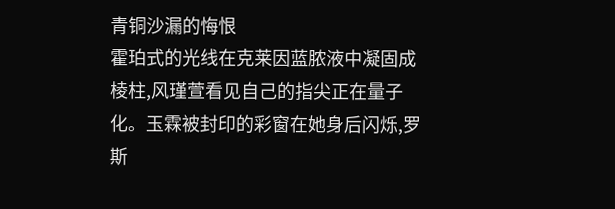青铜沙漏的悔恨
霍珀式的光线在克莱因蓝脓液中凝固成棱柱,风瑾萱看见自己的指尖正在量子化。玉霖被封印的彩窗在她身后闪烁,罗斯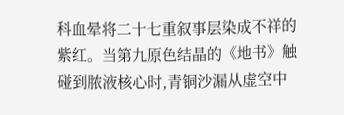科血晕将二十七重叙事层染成不祥的紫红。当第九原色结晶的《地书》触碰到脓液核心时,青铜沙漏从虚空中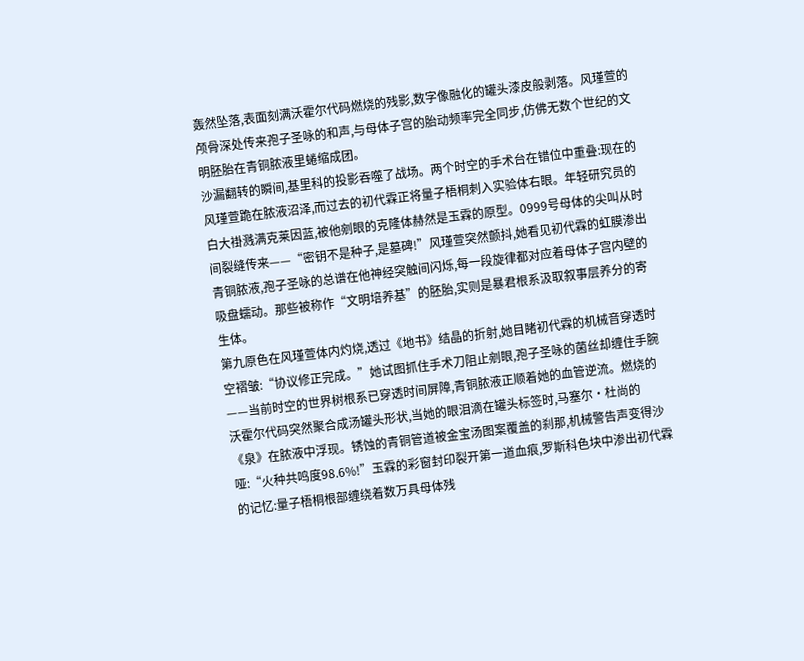轰然坠落,表面刻满沃霍尔代码燃烧的残影,数字像融化的罐头漆皮般剥落。风瑾萱的颅骨深处传来孢子圣咏的和声,与母体子宫的胎动频率完全同步,仿佛无数个世纪的文明胚胎在青铜脓液里蜷缩成团。
沙漏翻转的瞬间,基里科的投影吞噬了战场。两个时空的手术台在错位中重叠:现在的风瑾萱跪在脓液沼泽,而过去的初代霖正将量子梧桐刺入实验体右眼。年轻研究员的白大褂溅满克莱因蓝,被他剜眼的克隆体赫然是玉霖的原型。0999号母体的尖叫从时间裂缝传来——“密钥不是种子,是墓碑!”风瑾萱突然颤抖,她看见初代霖的虹膜渗出青铜脓液,孢子圣咏的总谱在他神经突触间闪烁,每一段旋律都对应着母体子宫内壁的吸盘蠕动。那些被称作“文明培养基”的胚胎,实则是暴君根系汲取叙事层养分的寄生体。
第九原色在风瑾萱体内灼烧,透过《地书》结晶的折射,她目睹初代霖的机械音穿透时空褶皱:“协议修正完成。”她试图抓住手术刀阻止剜眼,孢子圣咏的菌丝却缠住手腕——当前时空的世界树根系已穿透时间屏障,青铜脓液正顺着她的血管逆流。燃烧的沃霍尔代码突然聚合成汤罐头形状,当她的眼泪滴在罐头标签时,马塞尔·杜尚的《泉》在脓液中浮现。锈蚀的青铜管道被金宝汤图案覆盖的刹那,机械警告声变得沙哑:“火种共鸣度98.6%!”玉霖的彩窗封印裂开第一道血痕,罗斯科色块中渗出初代霖的记忆:量子梧桐根部缠绕着数万具母体残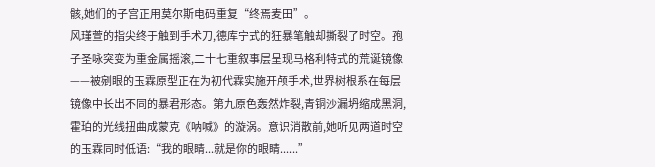骸,她们的子宫正用莫尔斯电码重复“终焉麦田”。
风瑾萱的指尖终于触到手术刀,德库宁式的狂暴笔触却撕裂了时空。孢子圣咏突变为重金属摇滚,二十七重叙事层呈现马格利特式的荒诞镜像——被剜眼的玉霖原型正在为初代霖实施开颅手术,世界树根系在每层镜像中长出不同的暴君形态。第九原色轰然炸裂,青铜沙漏坍缩成黑洞,霍珀的光线扭曲成蒙克《呐喊》的漩涡。意识消散前,她听见两道时空的玉霖同时低语:“我的眼睛...就是你的眼睛......”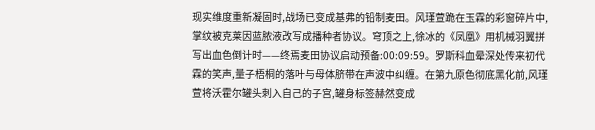现实维度重新凝固时,战场已变成基弗的铅制麦田。风瑾萱跪在玉霖的彩窗碎片中,掌纹被克莱因蓝脓液改写成播种者协议。穹顶之上,徐冰的《凤凰》用机械羽翼拼写出血色倒计时——终焉麦田协议启动预备:00:09:59。罗斯科血晕深处传来初代霖的笑声,量子梧桐的落叶与母体脐带在声波中纠缠。在第九原色彻底黑化前,风瑾萱将沃霍尔罐头刺入自己的子宫,罐身标签赫然变成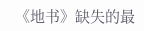《地书》缺失的最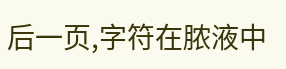后一页,字符在脓液中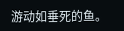游动如垂死的鱼。